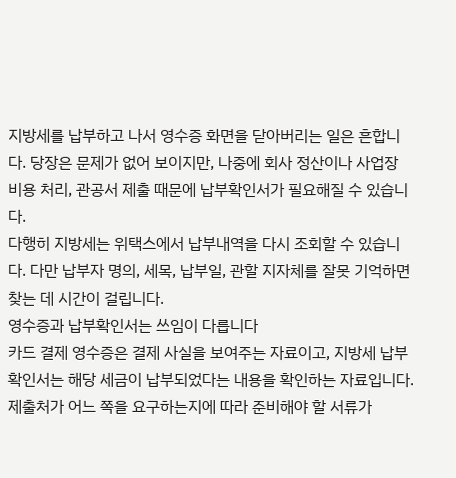지방세를 납부하고 나서 영수증 화면을 닫아버리는 일은 흔합니다. 당장은 문제가 없어 보이지만, 나중에 회사 정산이나 사업장 비용 처리, 관공서 제출 때문에 납부확인서가 필요해질 수 있습니다.
다행히 지방세는 위택스에서 납부내역을 다시 조회할 수 있습니다. 다만 납부자 명의, 세목, 납부일, 관할 지자체를 잘못 기억하면 찾는 데 시간이 걸립니다.
영수증과 납부확인서는 쓰임이 다릅니다
카드 결제 영수증은 결제 사실을 보여주는 자료이고, 지방세 납부확인서는 해당 세금이 납부되었다는 내용을 확인하는 자료입니다. 제출처가 어느 쪽을 요구하는지에 따라 준비해야 할 서류가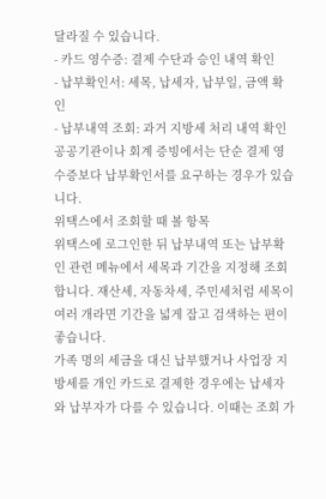달라질 수 있습니다.
- 카드 영수증: 결제 수단과 승인 내역 확인
- 납부확인서: 세목, 납세자, 납부일, 금액 확인
- 납부내역 조회: 과거 지방세 처리 내역 확인
공공기관이나 회계 증빙에서는 단순 결제 영수증보다 납부확인서를 요구하는 경우가 있습니다.
위택스에서 조회할 때 볼 항목
위택스에 로그인한 뒤 납부내역 또는 납부확인 관련 메뉴에서 세목과 기간을 지정해 조회합니다. 재산세, 자동차세, 주민세처럼 세목이 여러 개라면 기간을 넓게 잡고 검색하는 편이 좋습니다.
가족 명의 세금을 대신 납부했거나 사업장 지방세를 개인 카드로 결제한 경우에는 납세자와 납부자가 다를 수 있습니다. 이때는 조회 가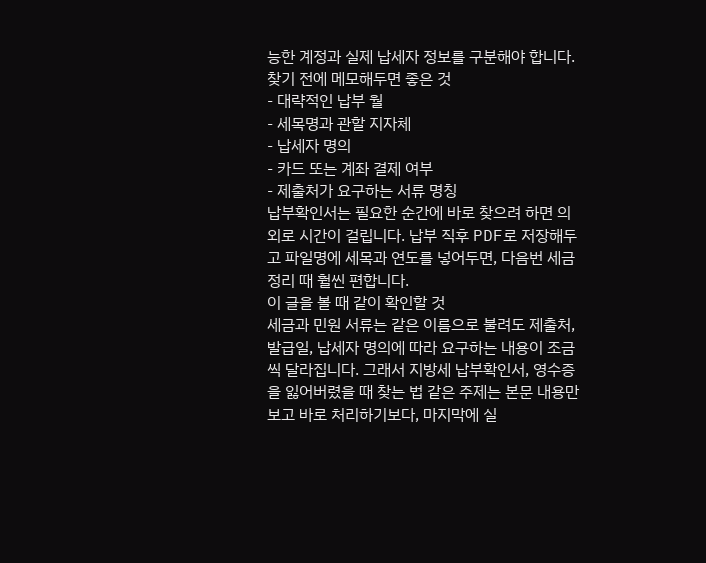능한 계정과 실제 납세자 정보를 구분해야 합니다.
찾기 전에 메모해두면 좋은 것
- 대략적인 납부 월
- 세목명과 관할 지자체
- 납세자 명의
- 카드 또는 계좌 결제 여부
- 제출처가 요구하는 서류 명칭
납부확인서는 필요한 순간에 바로 찾으려 하면 의외로 시간이 걸립니다. 납부 직후 PDF로 저장해두고 파일명에 세목과 연도를 넣어두면, 다음번 세금 정리 때 훨씬 편합니다.
이 글을 볼 때 같이 확인할 것
세금과 민원 서류는 같은 이름으로 불려도 제출처, 발급일, 납세자 명의에 따라 요구하는 내용이 조금씩 달라집니다. 그래서 지방세 납부확인서, 영수증을 잃어버렸을 때 찾는 법 같은 주제는 본문 내용만 보고 바로 처리하기보다, 마지막에 실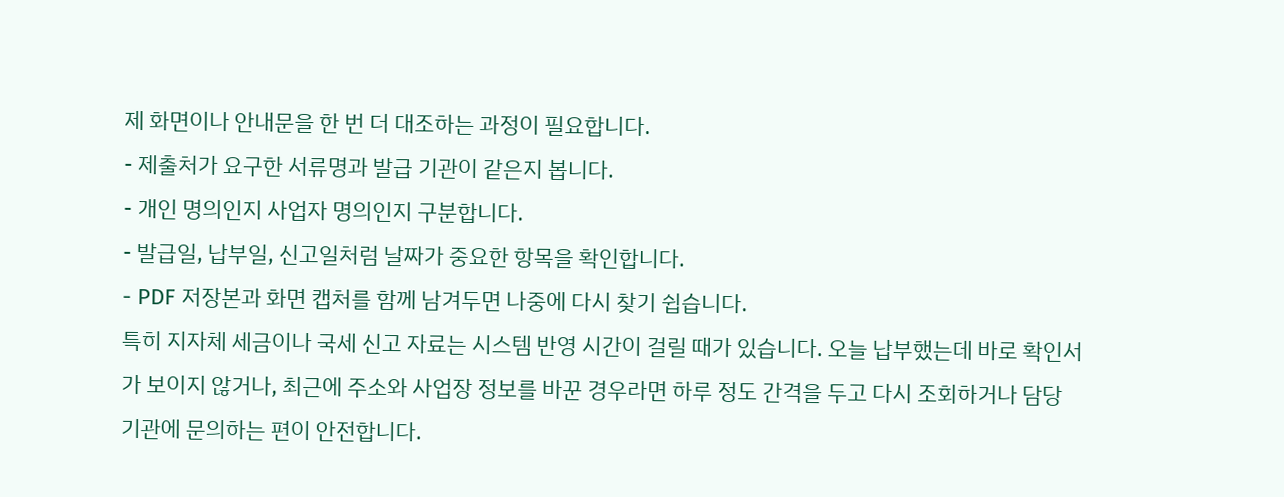제 화면이나 안내문을 한 번 더 대조하는 과정이 필요합니다.
- 제출처가 요구한 서류명과 발급 기관이 같은지 봅니다.
- 개인 명의인지 사업자 명의인지 구분합니다.
- 발급일, 납부일, 신고일처럼 날짜가 중요한 항목을 확인합니다.
- PDF 저장본과 화면 캡처를 함께 남겨두면 나중에 다시 찾기 쉽습니다.
특히 지자체 세금이나 국세 신고 자료는 시스템 반영 시간이 걸릴 때가 있습니다. 오늘 납부했는데 바로 확인서가 보이지 않거나, 최근에 주소와 사업장 정보를 바꾼 경우라면 하루 정도 간격을 두고 다시 조회하거나 담당 기관에 문의하는 편이 안전합니다.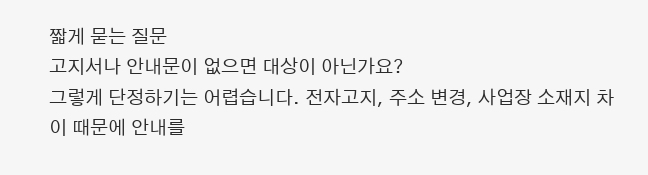짧게 묻는 질문
고지서나 안내문이 없으면 대상이 아닌가요?
그렇게 단정하기는 어렵습니다. 전자고지, 주소 변경, 사업장 소재지 차이 때문에 안내를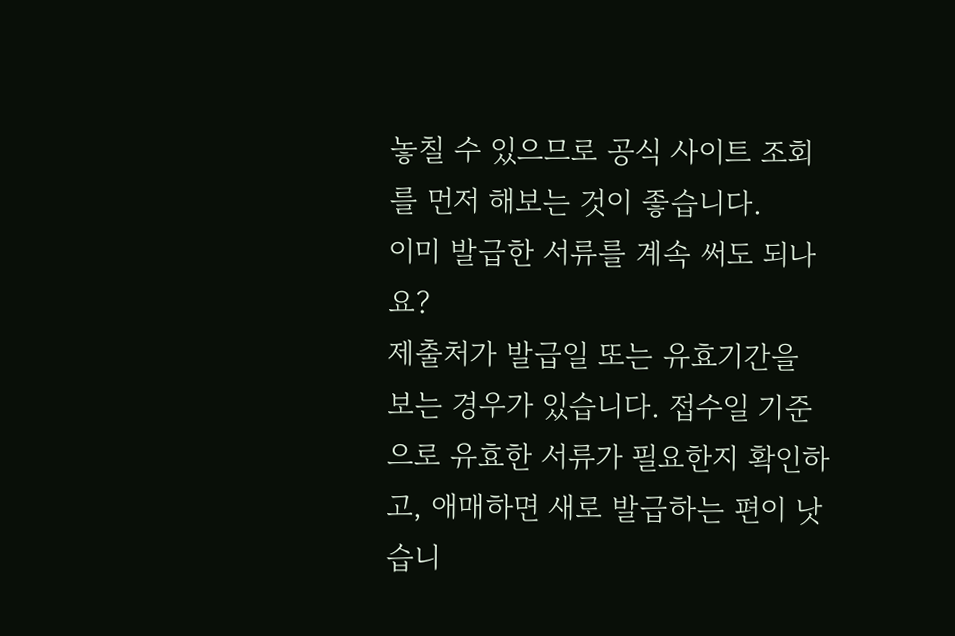놓칠 수 있으므로 공식 사이트 조회를 먼저 해보는 것이 좋습니다.
이미 발급한 서류를 계속 써도 되나요?
제출처가 발급일 또는 유효기간을 보는 경우가 있습니다. 접수일 기준으로 유효한 서류가 필요한지 확인하고, 애매하면 새로 발급하는 편이 낫습니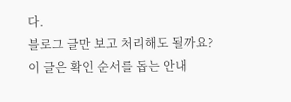다.
블로그 글만 보고 처리해도 될까요?
이 글은 확인 순서를 돕는 안내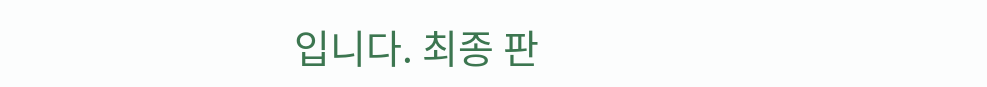입니다. 최종 판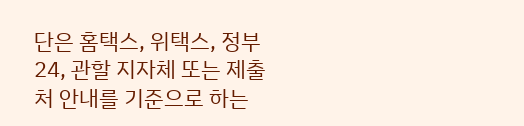단은 홈택스, 위택스, 정부24, 관할 지자체 또는 제출처 안내를 기준으로 하는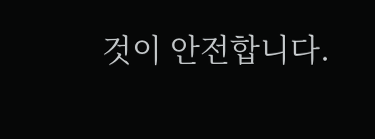것이 안전합니다.